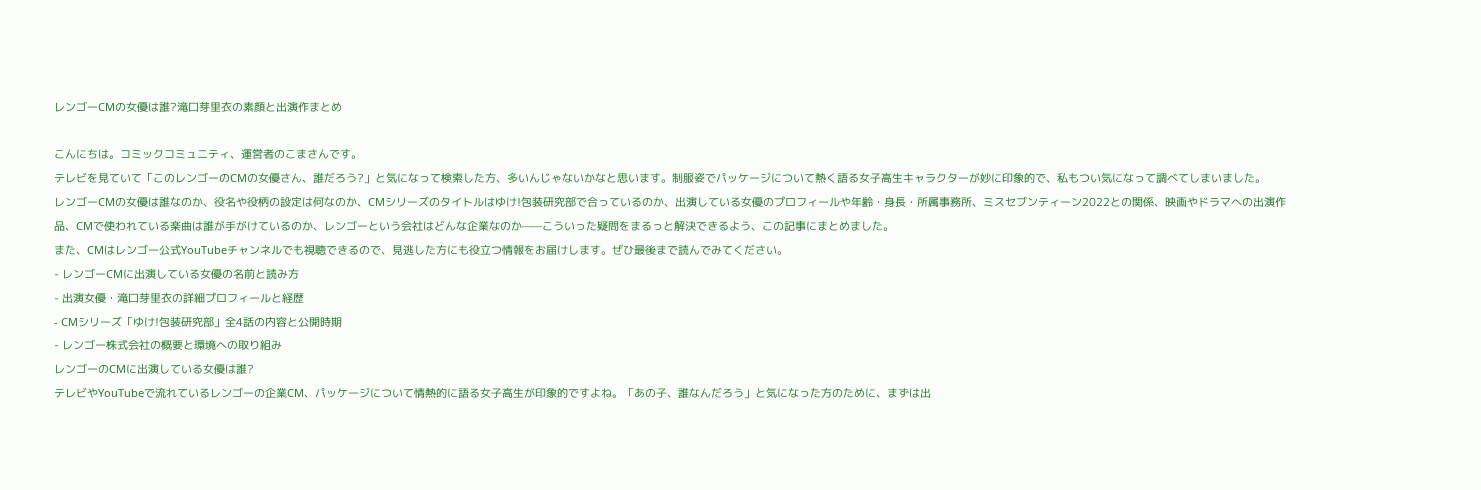レンゴーCMの女優は誰?滝口芽里衣の素顔と出演作まとめ

こんにちは。コミックコミュニティ、運営者のこまさんです。
テレビを見ていて「このレンゴーのCMの女優さん、誰だろう?」と気になって検索した方、多いんじゃないかなと思います。制服姿でパッケージについて熱く語る女子高生キャラクターが妙に印象的で、私もつい気になって調べてしまいました。
レンゴーCMの女優は誰なのか、役名や役柄の設定は何なのか、CMシリーズのタイトルはゆけ!包装研究部で合っているのか、出演している女優のプロフィールや年齢・身長・所属事務所、ミスセブンティーン2022との関係、映画やドラマへの出演作品、CMで使われている楽曲は誰が手がけているのか、レンゴーという会社はどんな企業なのか——こういった疑問をまるっと解決できるよう、この記事にまとめました。
また、CMはレンゴー公式YouTubeチャンネルでも視聴できるので、見逃した方にも役立つ情報をお届けします。ぜひ最後まで読んでみてください。
- レンゴーCMに出演している女優の名前と読み方
- 出演女優・滝口芽里衣の詳細プロフィールと経歴
- CMシリーズ「ゆけ!包装研究部」全4話の内容と公開時期
- レンゴー株式会社の概要と環境への取り組み
レンゴーのCMに出演している女優は誰?
テレビやYouTubeで流れているレンゴーの企業CM、パッケージについて情熱的に語る女子高生が印象的ですよね。「あの子、誰なんだろう」と気になった方のために、まずは出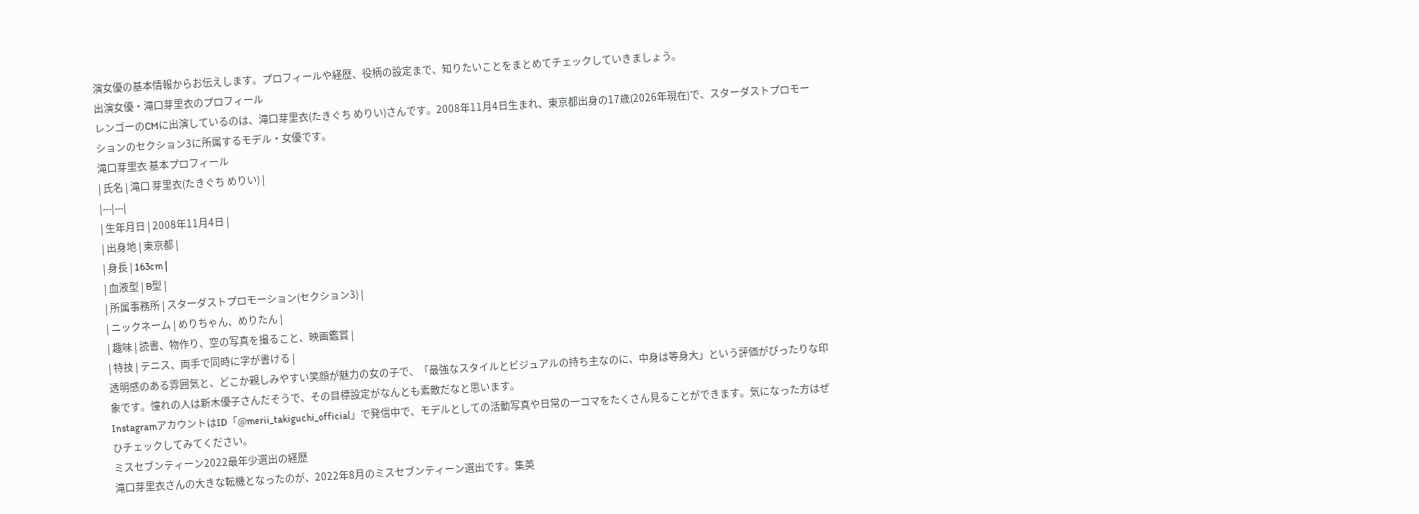演女優の基本情報からお伝えします。プロフィールや経歴、役柄の設定まで、知りたいことをまとめてチェックしていきましょう。
出演女優・滝口芽里衣のプロフィール
レンゴーのCMに出演しているのは、滝口芽里衣(たきぐち めりい)さんです。2008年11月4日生まれ、東京都出身の17歳(2026年現在)で、スターダストプロモーションのセクション3に所属するモデル・女優です。
滝口芽里衣 基本プロフィール
| 氏名 | 滝口 芽里衣(たきぐち めりい) |
|---|---|
| 生年月日 | 2008年11月4日 |
| 出身地 | 東京都 |
| 身長 | 163cm |
| 血液型 | B型 |
| 所属事務所 | スターダストプロモーション(セクション3) |
| ニックネーム | めりちゃん、めりたん |
| 趣味 | 読書、物作り、空の写真を撮ること、映画鑑賞 |
| 特技 | テニス、両手で同時に字が書ける |
透明感のある雰囲気と、どこか親しみやすい笑顔が魅力の女の子で、「最強なスタイルとビジュアルの持ち主なのに、中身は等身大」という評価がぴったりな印象です。憧れの人は新木優子さんだそうで、その目標設定がなんとも素敵だなと思います。
InstagramアカウントはID「@merii_takiguchi_official」で発信中で、モデルとしての活動写真や日常の一コマをたくさん見ることができます。気になった方はぜひチェックしてみてください。
ミスセブンティーン2022最年少選出の経歴
滝口芽里衣さんの大きな転機となったのが、2022年8月のミスセブンティーン選出です。集英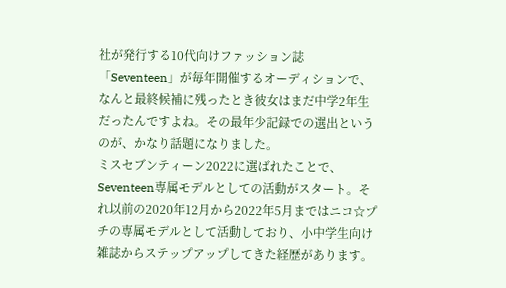社が発行する10代向けファッション誌「Seventeen」が毎年開催するオーディションで、なんと最終候補に残ったとき彼女はまだ中学2年生だったんですよね。その最年少記録での選出というのが、かなり話題になりました。
ミスセブンティーン2022に選ばれたことで、Seventeen専属モデルとしての活動がスタート。それ以前の2020年12月から2022年5月まではニコ☆プチの専属モデルとして活動しており、小中学生向け雑誌からステップアップしてきた経歴があります。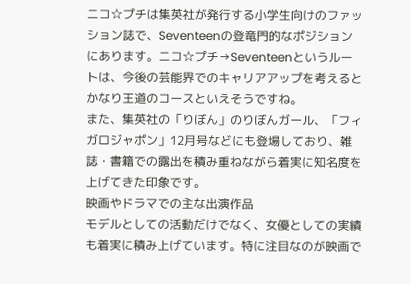ニコ☆プチは集英社が発行する小学生向けのファッション誌で、Seventeenの登竜門的なポジションにあります。ニコ☆プチ→Seventeenというルートは、今後の芸能界でのキャリアアップを考えるとかなり王道のコースといえそうですね。
また、集英社の「りぼん」のりぼんガール、「フィガロジャポン」12月号などにも登場しており、雑誌・書籍での露出を積み重ねながら着実に知名度を上げてきた印象です。
映画やドラマでの主な出演作品
モデルとしての活動だけでなく、女優としての実績も着実に積み上げています。特に注目なのが映画で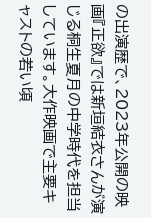の出演歴で、2023年公開の映画『正欲』では新垣結衣さんが演じる桐生夏月の中学時代を担当しています。大作映画で主要キャストの若い頃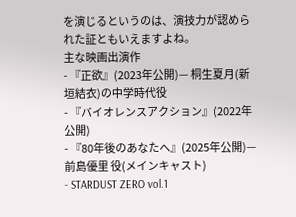を演じるというのは、演技力が認められた証ともいえますよね。
主な映画出演作
- 『正欲』(2023年公開)— 桐生夏月(新垣結衣)の中学時代役
- 『バイオレンスアクション』(2022年公開)
- 『80年後のあなたへ』(2025年公開)— 前島優里 役(メインキャスト)
- STARDUST ZERO vol.1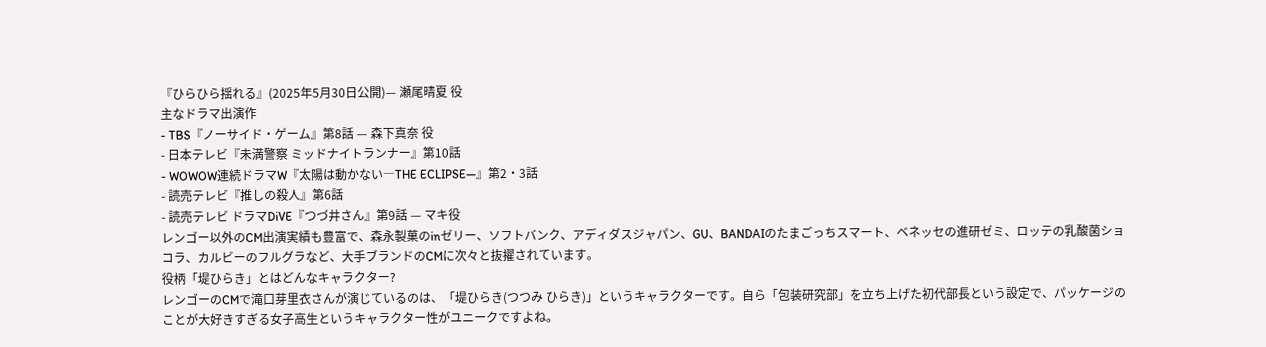『ひらひら揺れる』(2025年5月30日公開)— 瀬尾晴夏 役
主なドラマ出演作
- TBS『ノーサイド・ゲーム』第8話 — 森下真奈 役
- 日本テレビ『未満警察 ミッドナイトランナー』第10話
- WOWOW連続ドラマW『太陽は動かない―THE ECLIPSE―』第2・3話
- 読売テレビ『推しの殺人』第6話
- 読売テレビ ドラマDiVE『つづ井さん』第9話 — マキ役
レンゴー以外のCM出演実績も豊富で、森永製菓のinゼリー、ソフトバンク、アディダスジャパン、GU、BANDAIのたまごっちスマート、ベネッセの進研ゼミ、ロッテの乳酸菌ショコラ、カルビーのフルグラなど、大手ブランドのCMに次々と抜擢されています。
役柄「堤ひらき」とはどんなキャラクター?
レンゴーのCMで滝口芽里衣さんが演じているのは、「堤ひらき(つつみ ひらき)」というキャラクターです。自ら「包装研究部」を立ち上げた初代部長という設定で、パッケージのことが大好きすぎる女子高生というキャラクター性がユニークですよね。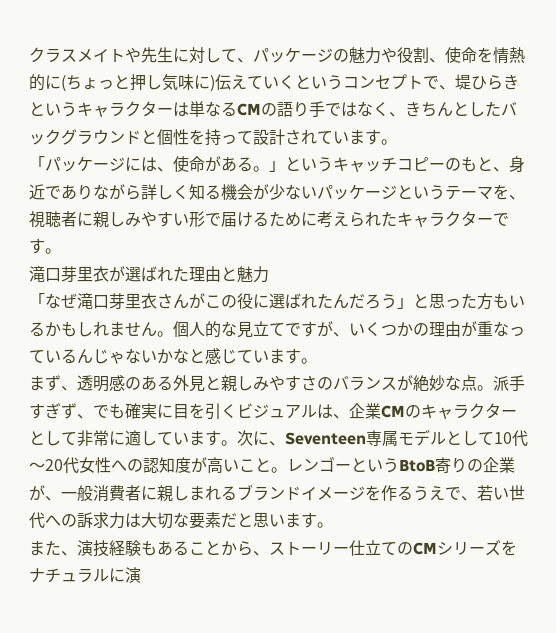クラスメイトや先生に対して、パッケージの魅力や役割、使命を情熱的に(ちょっと押し気味に)伝えていくというコンセプトで、堤ひらきというキャラクターは単なるCMの語り手ではなく、きちんとしたバックグラウンドと個性を持って設計されています。
「パッケージには、使命がある。」というキャッチコピーのもと、身近でありながら詳しく知る機会が少ないパッケージというテーマを、視聴者に親しみやすい形で届けるために考えられたキャラクターです。
滝口芽里衣が選ばれた理由と魅力
「なぜ滝口芽里衣さんがこの役に選ばれたんだろう」と思った方もいるかもしれません。個人的な見立てですが、いくつかの理由が重なっているんじゃないかなと感じています。
まず、透明感のある外見と親しみやすさのバランスが絶妙な点。派手すぎず、でも確実に目を引くビジュアルは、企業CMのキャラクターとして非常に適しています。次に、Seventeen専属モデルとして10代〜20代女性への認知度が高いこと。レンゴーというBtoB寄りの企業が、一般消費者に親しまれるブランドイメージを作るうえで、若い世代への訴求力は大切な要素だと思います。
また、演技経験もあることから、ストーリー仕立てのCMシリーズをナチュラルに演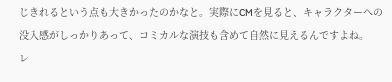じきれるという点も大きかったのかなと。実際にCMを見ると、キャラクターへの没入感がしっかりあって、コミカルな演技も含めて自然に見えるんですよね。
レ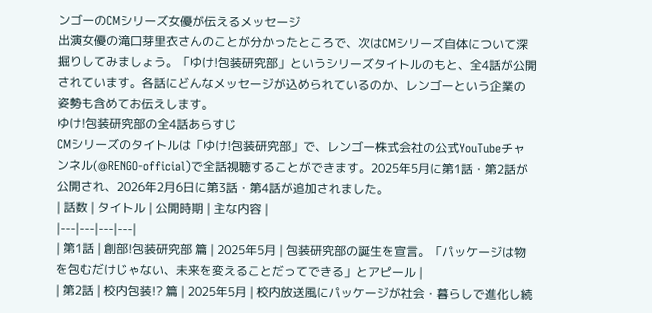ンゴーのCMシリーズ女優が伝えるメッセージ
出演女優の滝口芽里衣さんのことが分かったところで、次はCMシリーズ自体について深掘りしてみましょう。「ゆけ!包装研究部」というシリーズタイトルのもと、全4話が公開されています。各話にどんなメッセージが込められているのか、レンゴーという企業の姿勢も含めてお伝えします。
ゆけ!包装研究部の全4話あらすじ
CMシリーズのタイトルは「ゆけ!包装研究部」で、レンゴー株式会社の公式YouTubeチャンネル(@RENGO-official)で全話視聴することができます。2025年5月に第1話・第2話が公開され、2026年2月6日に第3話・第4話が追加されました。
| 話数 | タイトル | 公開時期 | 主な内容 |
|---|---|---|---|
| 第1話 | 創部!包装研究部 篇 | 2025年5月 | 包装研究部の誕生を宣言。「パッケージは物を包むだけじゃない、未来を変えることだってできる」とアピール |
| 第2話 | 校内包装!? 篇 | 2025年5月 | 校内放送風にパッケージが社会・暮らしで進化し続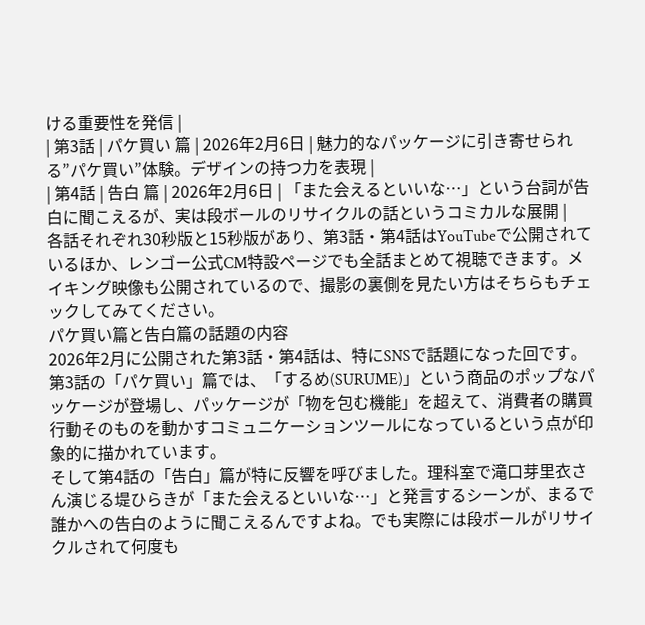ける重要性を発信 |
| 第3話 | パケ買い 篇 | 2026年2月6日 | 魅力的なパッケージに引き寄せられる”パケ買い”体験。デザインの持つ力を表現 |
| 第4話 | 告白 篇 | 2026年2月6日 | 「また会えるといいな…」という台詞が告白に聞こえるが、実は段ボールのリサイクルの話というコミカルな展開 |
各話それぞれ30秒版と15秒版があり、第3話・第4話はYouTubeで公開されているほか、レンゴー公式CM特設ページでも全話まとめて視聴できます。メイキング映像も公開されているので、撮影の裏側を見たい方はそちらもチェックしてみてください。
パケ買い篇と告白篇の話題の内容
2026年2月に公開された第3話・第4話は、特にSNSで話題になった回です。第3話の「パケ買い」篇では、「するめ(SURUME)」という商品のポップなパッケージが登場し、パッケージが「物を包む機能」を超えて、消費者の購買行動そのものを動かすコミュニケーションツールになっているという点が印象的に描かれています。
そして第4話の「告白」篇が特に反響を呼びました。理科室で滝口芽里衣さん演じる堤ひらきが「また会えるといいな…」と発言するシーンが、まるで誰かへの告白のように聞こえるんですよね。でも実際には段ボールがリサイクルされて何度も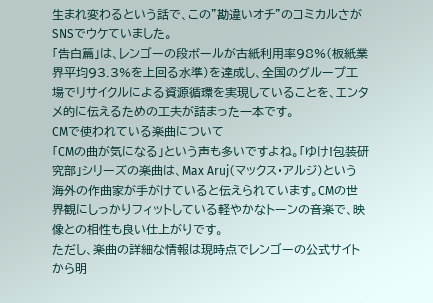生まれ変わるという話で、この”勘違いオチ”のコミカルさがSNSでウケていました。
「告白篇」は、レンゴーの段ボールが古紙利用率98%(板紙業界平均93.3%を上回る水準)を達成し、全国のグループ工場でリサイクルによる資源循環を実現していることを、エンタメ的に伝えるための工夫が詰まった一本です。
CMで使われている楽曲について
「CMの曲が気になる」という声も多いですよね。「ゆけ!包装研究部」シリーズの楽曲は、Max Aruj(マックス・アルジ)という海外の作曲家が手がけていると伝えられています。CMの世界観にしっかりフィットしている軽やかなトーンの音楽で、映像との相性も良い仕上がりです。
ただし、楽曲の詳細な情報は現時点でレンゴーの公式サイトから明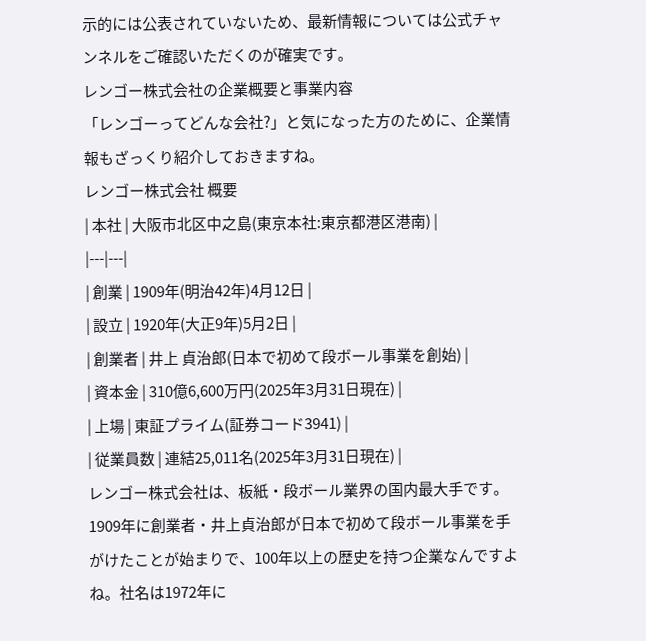示的には公表されていないため、最新情報については公式チャンネルをご確認いただくのが確実です。
レンゴー株式会社の企業概要と事業内容
「レンゴーってどんな会社?」と気になった方のために、企業情報もざっくり紹介しておきますね。
レンゴー株式会社 概要
| 本社 | 大阪市北区中之島(東京本社:東京都港区港南) |
|---|---|
| 創業 | 1909年(明治42年)4月12日 |
| 設立 | 1920年(大正9年)5月2日 |
| 創業者 | 井上 貞治郎(日本で初めて段ボール事業を創始) |
| 資本金 | 310億6,600万円(2025年3月31日現在) |
| 上場 | 東証プライム(証券コード3941) |
| 従業員数 | 連結25,011名(2025年3月31日現在) |
レンゴー株式会社は、板紙・段ボール業界の国内最大手です。1909年に創業者・井上貞治郎が日本で初めて段ボール事業を手がけたことが始まりで、100年以上の歴史を持つ企業なんですよね。社名は1972年に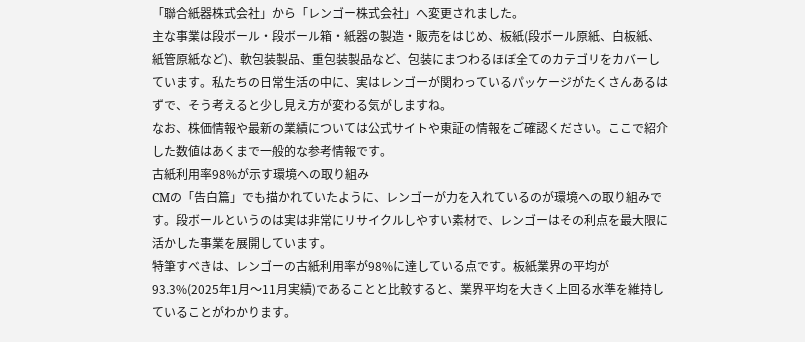「聯合紙器株式会社」から「レンゴー株式会社」へ変更されました。
主な事業は段ボール・段ボール箱・紙器の製造・販売をはじめ、板紙(段ボール原紙、白板紙、紙管原紙など)、軟包装製品、重包装製品など、包装にまつわるほぼ全てのカテゴリをカバーしています。私たちの日常生活の中に、実はレンゴーが関わっているパッケージがたくさんあるはずで、そう考えると少し見え方が変わる気がしますね。
なお、株価情報や最新の業績については公式サイトや東証の情報をご確認ください。ここで紹介した数値はあくまで一般的な参考情報です。
古紙利用率98%が示す環境への取り組み
CMの「告白篇」でも描かれていたように、レンゴーが力を入れているのが環境への取り組みです。段ボールというのは実は非常にリサイクルしやすい素材で、レンゴーはその利点を最大限に活かした事業を展開しています。
特筆すべきは、レンゴーの古紙利用率が98%に達している点です。板紙業界の平均が93.3%(2025年1月〜11月実績)であることと比較すると、業界平均を大きく上回る水準を維持していることがわかります。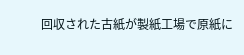回収された古紙が製紙工場で原紙に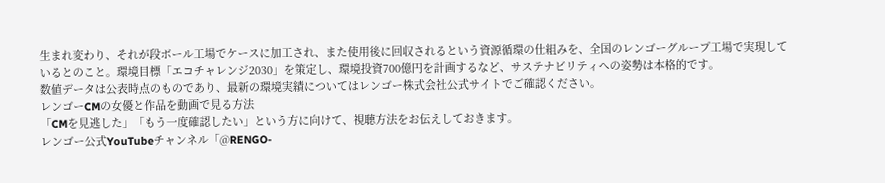生まれ変わり、それが段ボール工場でケースに加工され、また使用後に回収されるという資源循環の仕組みを、全国のレンゴーグループ工場で実現しているとのこと。環境目標「エコチャレンジ2030」を策定し、環境投資700億円を計画するなど、サステナビリティへの姿勢は本格的です。
数値データは公表時点のものであり、最新の環境実績についてはレンゴー株式会社公式サイトでご確認ください。
レンゴーCMの女優と作品を動画で見る方法
「CMを見逃した」「もう一度確認したい」という方に向けて、視聴方法をお伝えしておきます。
レンゴー公式YouTubeチャンネル「@RENGO-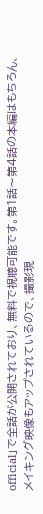official」で全話が公開されており、無料で視聴可能です。第1話〜第4話の本編はもちろん、メイキング映像もアップされているので、撮影現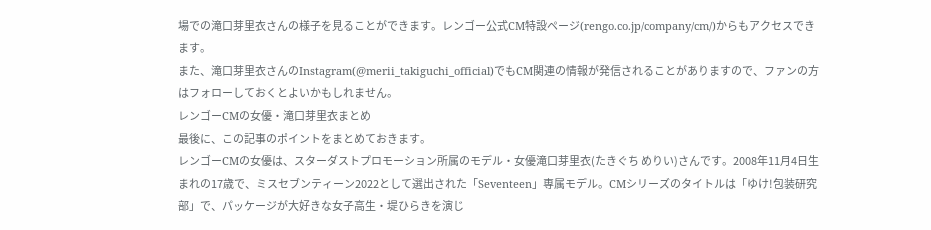場での滝口芽里衣さんの様子を見ることができます。レンゴー公式CM特設ページ(rengo.co.jp/company/cm/)からもアクセスできます。
また、滝口芽里衣さんのInstagram(@merii_takiguchi_official)でもCM関連の情報が発信されることがありますので、ファンの方はフォローしておくとよいかもしれません。
レンゴーCMの女優・滝口芽里衣まとめ
最後に、この記事のポイントをまとめておきます。
レンゴーCMの女優は、スターダストプロモーション所属のモデル・女優滝口芽里衣(たきぐち めりい)さんです。2008年11月4日生まれの17歳で、ミスセブンティーン2022として選出された「Seventeen」専属モデル。CMシリーズのタイトルは「ゆけ!包装研究部」で、パッケージが大好きな女子高生・堤ひらきを演じ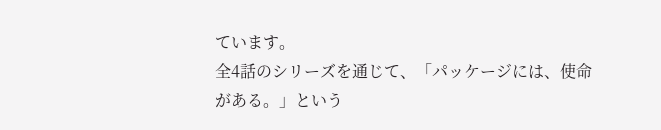ています。
全4話のシリーズを通じて、「パッケージには、使命がある。」という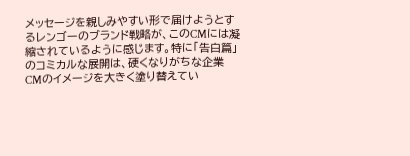メッセージを親しみやすい形で届けようとするレンゴーのブランド戦略が、このCMには凝縮されているように感じます。特に「告白篇」のコミカルな展開は、硬くなりがちな企業CMのイメージを大きく塗り替えてい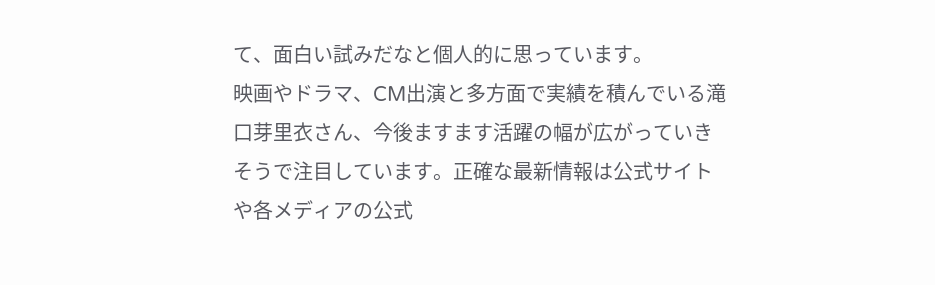て、面白い試みだなと個人的に思っています。
映画やドラマ、CM出演と多方面で実績を積んでいる滝口芽里衣さん、今後ますます活躍の幅が広がっていきそうで注目しています。正確な最新情報は公式サイトや各メディアの公式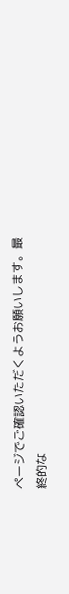ページでご確認いただくようお願いします。最終的な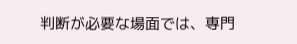判断が必要な場面では、専門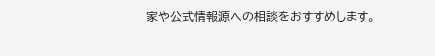家や公式情報源への相談をおすすめします。